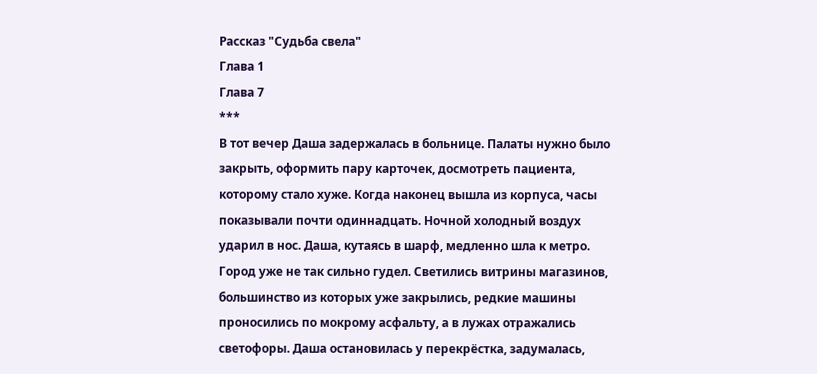Рассказ "Судьба свела"
Глава 1
Глава 7
***
В тот вечер Даша задержалась в больнице. Палаты нужно было закрыть, оформить пару карточек, досмотреть пациента, которому стало хуже. Когда наконец вышла из корпуса, часы показывали почти одиннадцать. Ночной холодный воздух ударил в нос. Даша, кутаясь в шарф, медленно шла к метро.
Город уже не так сильно гудел. Светились витрины магазинов, большинство из которых уже закрылись, редкие машины проносились по мокрому асфальту, а в лужах отражались светофоры. Даша остановилась у перекрёстка, задумалась,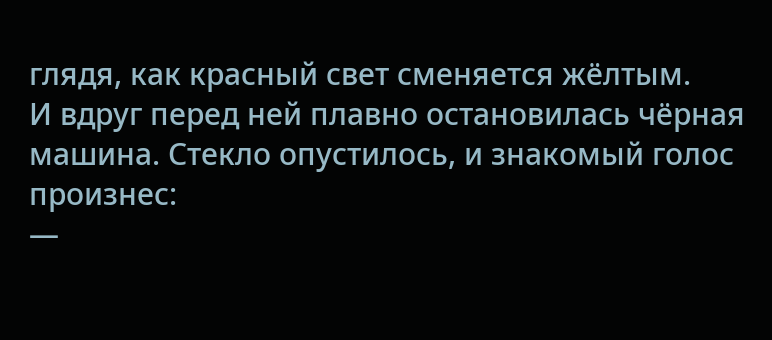глядя, как красный свет сменяется жёлтым.
И вдруг перед ней плавно остановилась чёрная машина. Стекло опустилось, и знакомый голос произнес:
—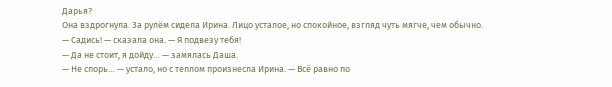Дарья?
Она вздрогнула. За рулём сидела Ирина. Лицо усталое, но спокойное, взгляд чуть мягче, чем обычно.
— Садись! — сказала она. — Я подвезу тебя!
— Да не стоит, я дойду… — замялась Даша.
— Не спорь… — устало, но с теплом произнесла Ирина. — Всё равно по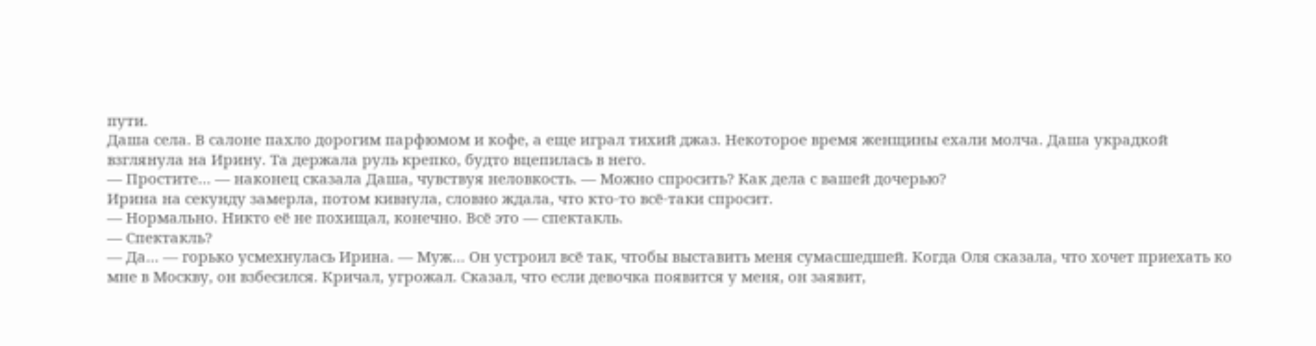пути.
Даша села. В салоне пахло дорогим парфюмом и кофе, а еще играл тихий джаз. Некоторое время женщины ехали молча. Даша украдкой взглянула на Ирину. Та держала руль крепко, будто вцепилась в него.
— Простите… — наконец сказала Даша, чувствуя неловкость. — Можно спросить? Как дела с вашей дочерью?
Ирина на секунду замерла, потом кивнула, словно ждала, что кто-то всё-таки спросит.
— Нормально. Никто её не похищал, конечно. Всё это — спектакль.
— Спектакль?
— Да… — горько усмехнулась Ирина. — Муж… Он устроил всё так, чтобы выставить меня сумасшедшей. Когда Оля сказала, что хочет приехать ко мне в Москву, он взбесился. Кричал, угрожал. Сказал, что если девочка появится у меня, он заявит,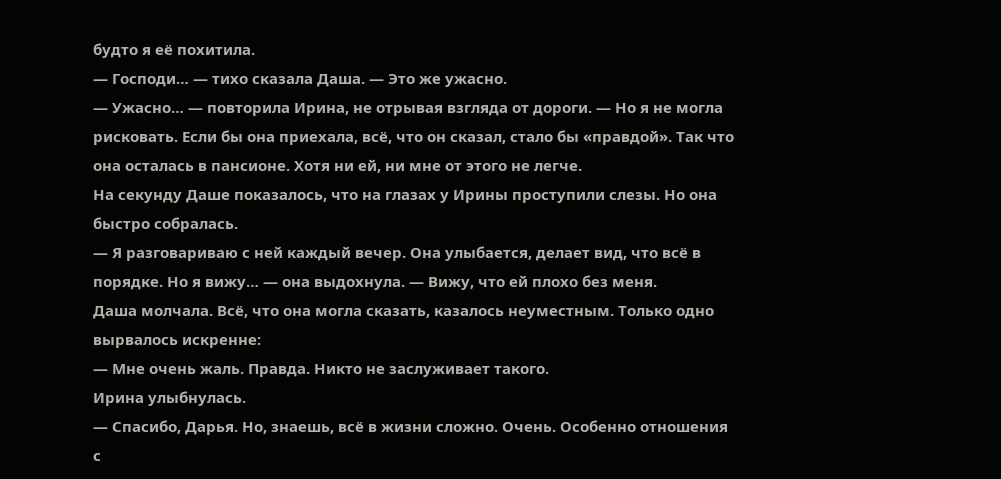будто я её похитила.
— Господи… — тихо сказала Даша. — Это же ужасно.
— Ужасно… — повторила Ирина, не отрывая взгляда от дороги. — Но я не могла рисковать. Если бы она приехала, всё, что он сказал, стало бы «правдой». Так что она осталась в пансионе. Хотя ни ей, ни мне от этого не легче.
На секунду Даше показалось, что на глазах у Ирины проступили слезы. Но она быстро собралась.
— Я разговариваю с ней каждый вечер. Она улыбается, делает вид, что всё в порядке. Но я вижу… — она выдохнула. — Вижу, что ей плохо без меня.
Даша молчала. Всё, что она могла сказать, казалось неуместным. Только одно вырвалось искренне:
— Мне очень жаль. Правда. Никто не заслуживает такого.
Ирина улыбнулась.
— Спасибо, Дарья. Но, знаешь, всё в жизни сложно. Очень. Особенно отношения с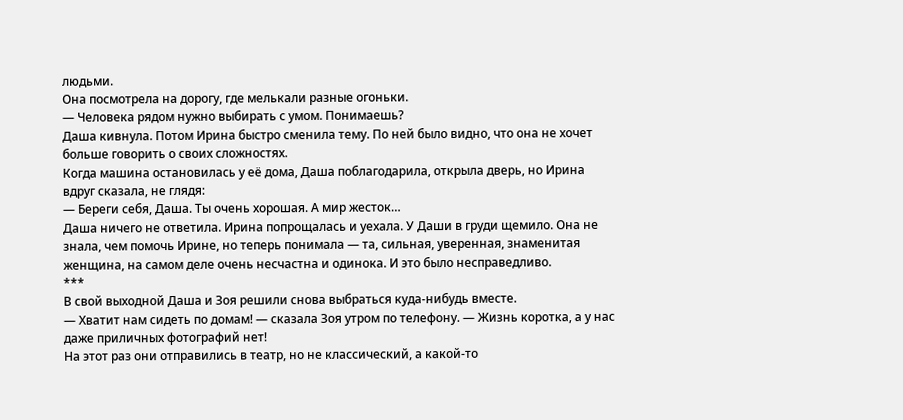людьми.
Она посмотрела на дорогу, где мелькали разные огоньки.
— Человека рядом нужно выбирать с умом. Понимаешь?
Даша кивнула. Потом Ирина быстро сменила тему. По ней было видно, что она не хочет больше говорить о своих сложностях.
Когда машина остановилась у её дома, Даша поблагодарила, открыла дверь, но Ирина вдруг сказала, не глядя:
— Береги себя, Даша. Ты очень хорошая. А мир жесток…
Даша ничего не ответила. Ирина попрощалась и уехала. У Даши в груди щемило. Она не знала, чем помочь Ирине, но теперь понимала — та, сильная, уверенная, знаменитая женщина, на самом деле очень несчастна и одинока. И это было несправедливо.
***
В свой выходной Даша и Зоя решили снова выбраться куда-нибудь вместе.
— Хватит нам сидеть по домам! — сказала Зоя утром по телефону. — Жизнь коротка, а у нас даже приличных фотографий нет!
На этот раз они отправились в театр, но не классический, а какой-то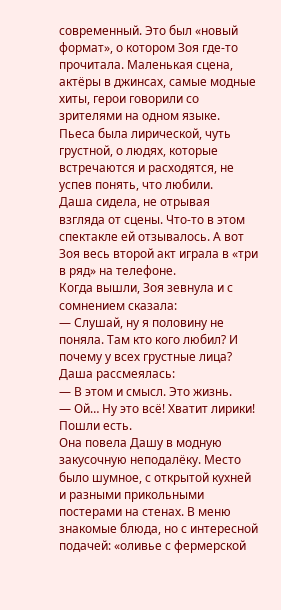современный. Это был «новый формат», о котором Зоя где-то прочитала. Маленькая сцена, актёры в джинсах, самые модные хиты, герои говорили со зрителями на одном языке. Пьеса была лирической, чуть грустной, о людях, которые встречаются и расходятся, не успев понять, что любили.
Даша сидела, не отрывая взгляда от сцены. Что-то в этом спектакле ей отзывалось. А вот Зоя весь второй акт играла в «три в ряд» на телефоне.
Когда вышли, Зоя зевнула и с сомнением сказала:
— Слушай, ну я половину не поняла. Там кто кого любил? И почему у всех грустные лица?
Даша рассмеялась:
— В этом и смысл. Это жизнь.
— Ой… Ну это всё! Хватит лирики! Пошли есть.
Она повела Дашу в модную закусочную неподалёку. Место было шумное, с открытой кухней и разными прикольными постерами на стенах. В меню знакомые блюда, но с интересной подачей: «оливье с фермерской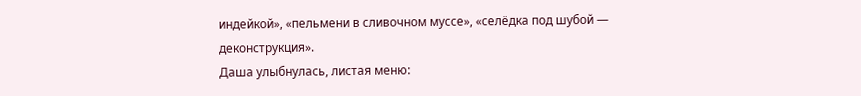индейкой», «пельмени в сливочном муссе», «селёдка под шубой — деконструкция».
Даша улыбнулась, листая меню: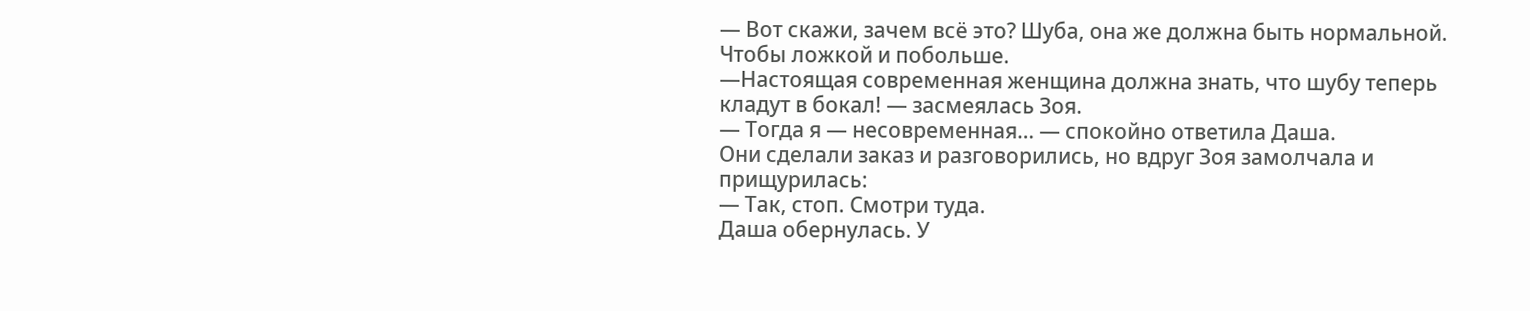— Вот скажи, зачем всё это? Шуба, она же должна быть нормальной. Чтобы ложкой и побольше.
—Настоящая современная женщина должна знать, что шубу теперь кладут в бокал! — засмеялась Зоя.
— Тогда я — несовременная… — спокойно ответила Даша.
Они сделали заказ и разговорились, но вдруг Зоя замолчала и прищурилась:
— Так, стоп. Смотри туда.
Даша обернулась. У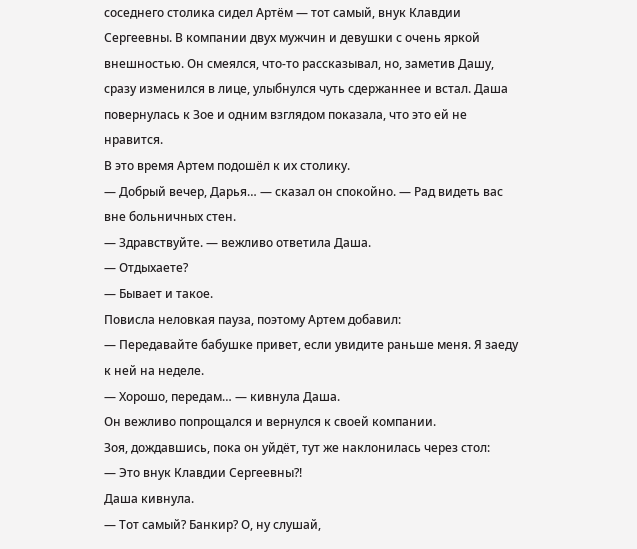соседнего столика сидел Артём — тот самый, внук Клавдии Сергеевны. В компании двух мужчин и девушки с очень яркой внешностью. Он смеялся, что-то рассказывал, но, заметив Дашу, сразу изменился в лице, улыбнулся чуть сдержаннее и встал. Даша повернулась к Зое и одним взглядом показала, что это ей не нравится.
В это время Артем подошёл к их столику.
— Добрый вечер, Дарья… — сказал он спокойно. — Рад видеть вас вне больничных стен.
— Здравствуйте. — вежливо ответила Даша.
— Отдыхаете?
— Бывает и такое.
Повисла неловкая пауза, поэтому Артем добавил:
— Передавайте бабушке привет, если увидите раньше меня. Я заеду к ней на неделе.
— Хорошо, передам… — кивнула Даша.
Он вежливо попрощался и вернулся к своей компании.
Зоя, дождавшись, пока он уйдёт, тут же наклонилась через стол:
— Это внук Клавдии Сергеевны?!
Даша кивнула.
— Тот самый? Банкир? О, ну слушай,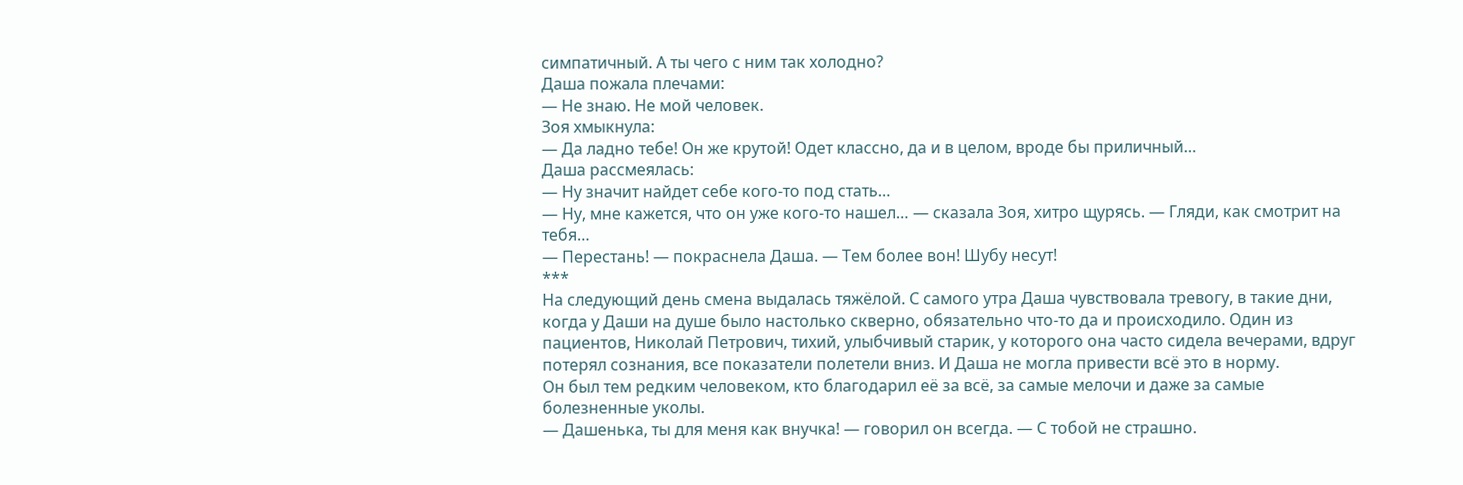симпатичный. А ты чего с ним так холодно?
Даша пожала плечами:
— Не знаю. Не мой человек.
Зоя хмыкнула:
— Да ладно тебе! Он же крутой! Одет классно, да и в целом, вроде бы приличный…
Даша рассмеялась:
— Ну значит найдет себе кого-то под стать…
— Ну, мне кажется, что он уже кого-то нашел… — сказала Зоя, хитро щурясь. — Гляди, как смотрит на тебя…
— Перестань! — покраснела Даша. — Тем более вон! Шубу несут!
***
На следующий день смена выдалась тяжёлой. С самого утра Даша чувствовала тревогу, в такие дни, когда у Даши на душе было настолько скверно, обязательно что-то да и происходило. Один из пациентов, Николай Петрович, тихий, улыбчивый старик, у которого она часто сидела вечерами, вдруг потерял сознания, все показатели полетели вниз. И Даша не могла привести всё это в норму.
Он был тем редким человеком, кто благодарил её за всё, за самые мелочи и даже за самые болезненные уколы.
— Дашенька, ты для меня как внучка! — говорил он всегда. — С тобой не страшно.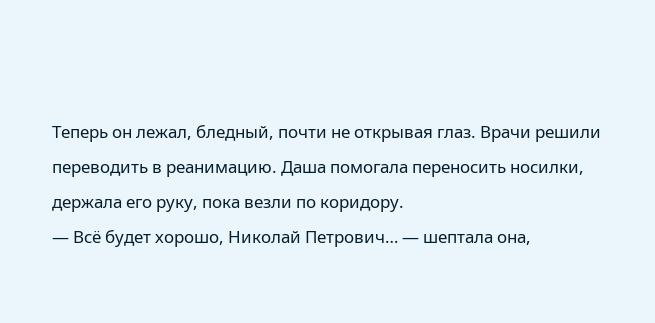Теперь он лежал, бледный, почти не открывая глаз. Врачи решили переводить в реанимацию. Даша помогала переносить носилки, держала его руку, пока везли по коридору.
— Всё будет хорошо, Николай Петрович… — шептала она,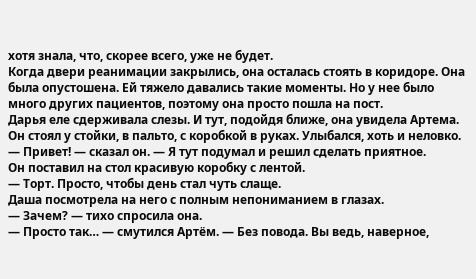хотя знала, что, скорее всего, уже не будет.
Когда двери реанимации закрылись, она осталась стоять в коридоре. Она была опустошена. Ей тяжело давались такие моменты. Но у нее было много других пациентов, поэтому она просто пошла на пост.
Дарья еле сдерживала слезы. И тут, подойдя ближе, она увидела Артема. Он стоял у стойки, в пальто, с коробкой в руках. Улыбался, хоть и неловко.
— Привет! — сказал он. — Я тут подумал и решил сделать приятное.
Он поставил на стол красивую коробку с лентой.
— Торт. Просто, чтобы день стал чуть слаще.
Даша посмотрела на него с полным непониманием в глазах.
— Зачем? — тихо спросила она.
— Просто так… — смутился Артём. — Без повода. Вы ведь, наверное,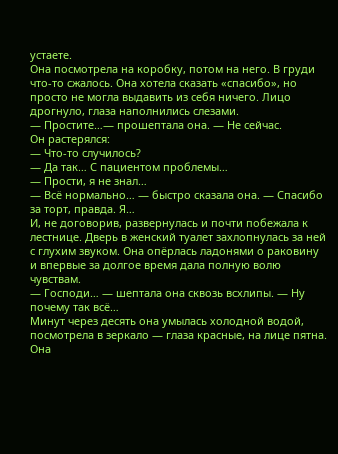устаете.
Она посмотрела на коробку, потом на него. В груди что-то сжалось. Она хотела сказать «спасибо», но просто не могла выдавить из себя ничего. Лицо дрогнуло, глаза наполнились слезами.
— Простите…— прошептала она. — Не сейчас.
Он растерялся:
— Что-то случилось?
— Да так… С пациентом проблемы…
— Прости, я не знал…
— Всё нормально… — быстро сказала она. — Спасибо за торт, правда. Я…
И, не договорив, развернулась и почти побежала к лестнице. Дверь в женский туалет захлопнулась за ней с глухим звуком. Она опёрлась ладонями о раковину и впервые за долгое время дала полную волю чувствам.
— Господи… — шептала она сквозь всхлипы. — Ну почему так всё…
Минут через десять она умылась холодной водой, посмотрела в зеркало — глаза красные, на лице пятна. Она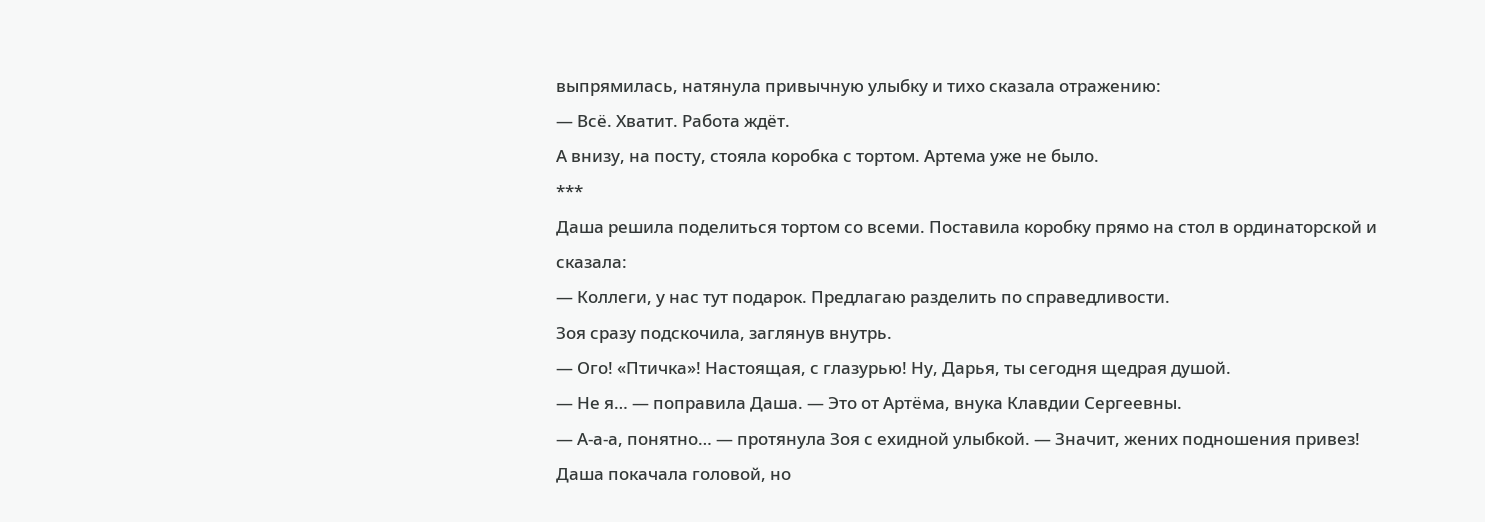выпрямилась, натянула привычную улыбку и тихо сказала отражению:
— Всё. Хватит. Работа ждёт.
А внизу, на посту, стояла коробка с тортом. Артема уже не было.
***
Даша решила поделиться тортом со всеми. Поставила коробку прямо на стол в ординаторской и сказала:
— Коллеги, у нас тут подарок. Предлагаю разделить по справедливости.
Зоя сразу подскочила, заглянув внутрь.
— Ого! «Птичка»! Настоящая, с глазурью! Ну, Дарья, ты сегодня щедрая душой.
— Не я… — поправила Даша. — Это от Артёма, внука Клавдии Сергеевны.
— А-а-а, понятно… — протянула Зоя с ехидной улыбкой. — Значит, жених подношения привез!
Даша покачала головой, но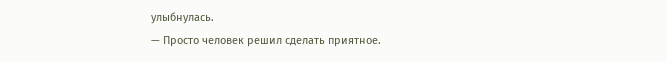улыбнулась.
— Просто человек решил сделать приятное.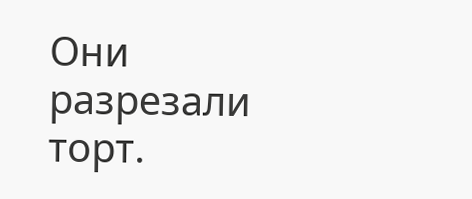Они разрезали торт.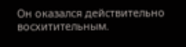Он оказался действительно восхитительным.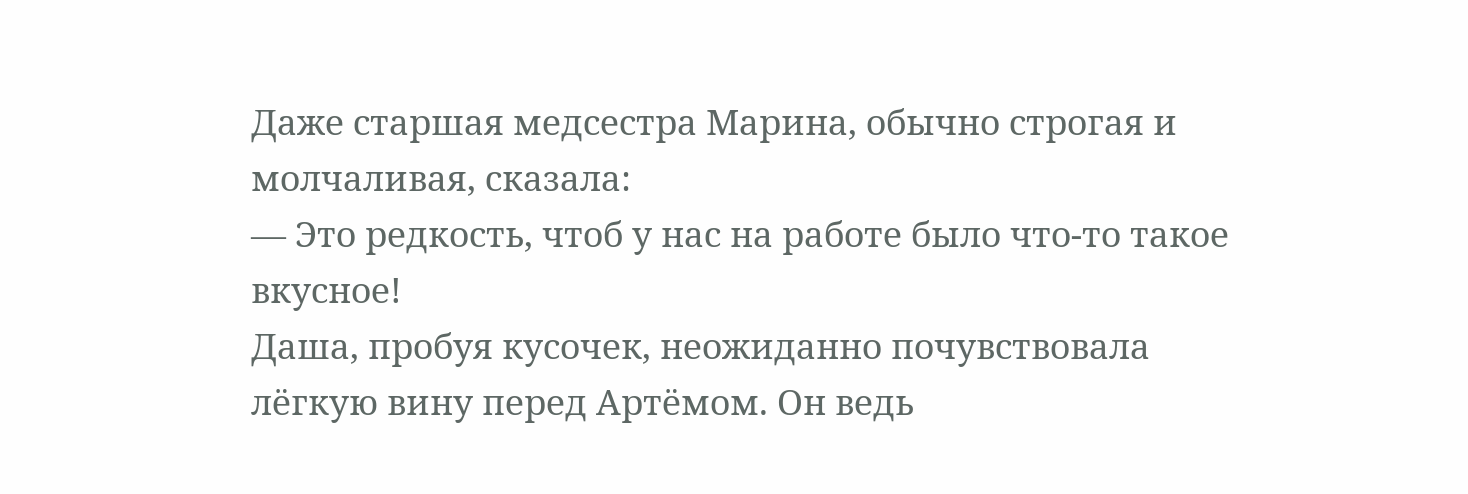Даже старшая медсестра Марина, обычно строгая и молчаливая, сказала:
— Это редкость, чтоб у нас на работе было что-то такое вкусное!
Даша, пробуя кусочек, неожиданно почувствовала лёгкую вину перед Артёмом. Он ведь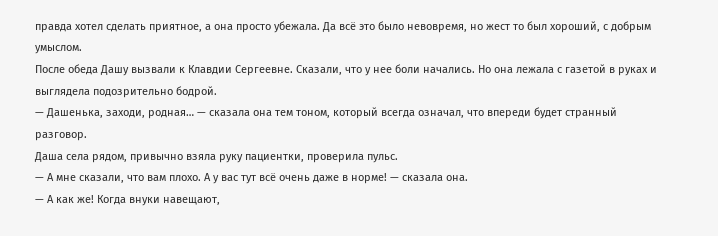правда хотел сделать приятное, а она просто убежала. Да всё это было невовремя, но жест то был хороший, с добрым умыслом.
После обеда Дашу вызвали к Клавдии Сергеевне. Сказали, что у нее боли начались. Но она лежала с газетой в руках и выглядела подозрительно бодрой.
— Дашенька, заходи, родная… — сказала она тем тоном, который всегда означал, что впереди будет странный разговор.
Даша села рядом, привычно взяла руку пациентки, проверила пульс.
— А мне сказали, что вам плохо. А у вас тут всё очень даже в норме! — сказала она.
— А как же! Когда внуки навещают,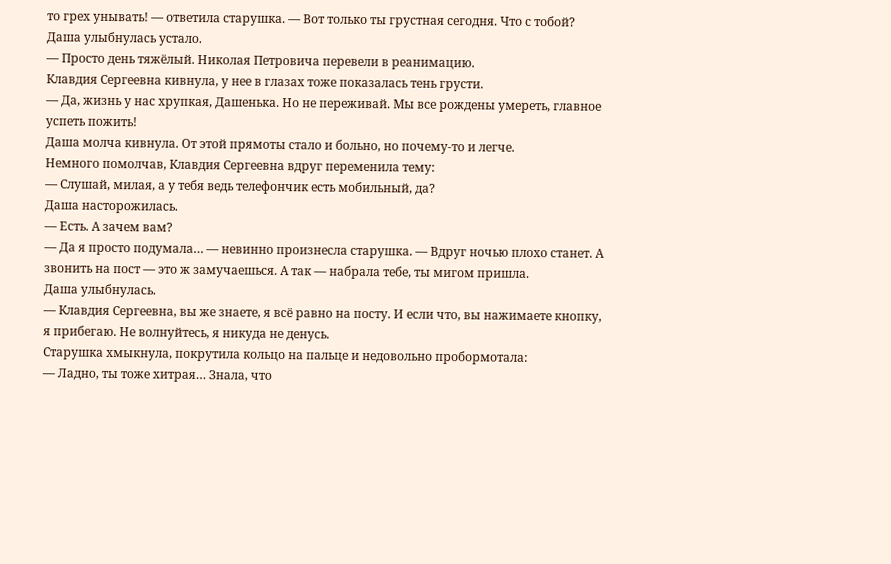то грех унывать! — ответила старушка. — Вот только ты грустная сегодня. Что с тобой?
Даша улыбнулась устало.
— Просто день тяжёлый. Николая Петровича перевели в реанимацию.
Клавдия Сергеевна кивнула, у нее в глазах тоже показалась тень грусти.
— Да, жизнь у нас хрупкая, Дашенька. Но не переживай. Мы все рождены умереть, главное успеть пожить!
Даша молча кивнула. От этой прямоты стало и больно, но почему-то и легче.
Немного помолчав, Клавдия Сергеевна вдруг переменила тему:
— Слушай, милая, а у тебя ведь телефончик есть мобильный, да?
Даша насторожилась.
— Есть. А зачем вам?
— Да я просто подумала… — невинно произнесла старушка. — Вдруг ночью плохо станет. А звонить на пост — это ж замучаешься. А так — набрала тебе, ты мигом пришла.
Даша улыбнулась.
— Клавдия Сергеевна, вы же знаете, я всё равно на посту. И если что, вы нажимаете кнопку, я прибегаю. Не волнуйтесь, я никуда не денусь.
Старушка хмыкнула, покрутила кольцо на пальце и недовольно пробормотала:
— Ладно, ты тоже хитрая… Знала, что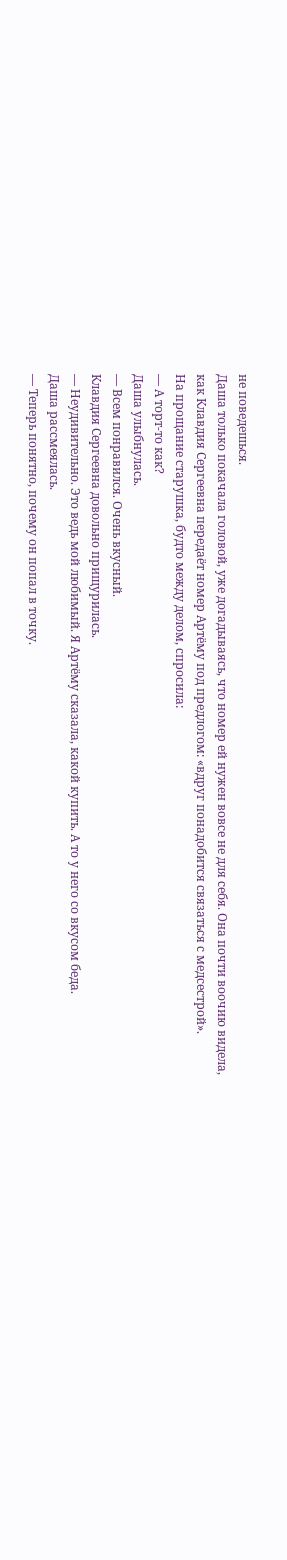не поведешься.
Даша только покачала головой, уже догадываясь, что номер ей нужен вовсе не для себя. Она почти воочию видела, как Клавдия Сергеевна передаёт номер Артёму под предлогом: «вдруг понадобится связаться с медсестрой».
На прощание старушка, будто между делом, спросила:
— А торт-то как?
Даша улыбнулась.
— Всем понравился. Очень вкусный.
Клавдия Сергеевна довольно прищурилась.
— Неудивительно. Это ведь мой любимый. Я Артёму сказала, какой купить. А то у него со вкусом беда.
Даша рассмеялась.
— Теперь понятно, почему он попал в точку.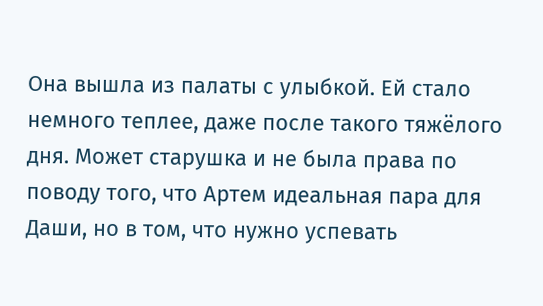Она вышла из палаты с улыбкой. Ей стало немного теплее, даже после такого тяжёлого дня. Может старушка и не была права по поводу того, что Артем идеальная пара для Даши, но в том, что нужно успевать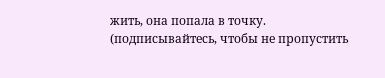жить, она попала в точку.
(подписывайтесь, чтобы не пропустить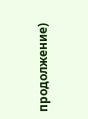продолжение)